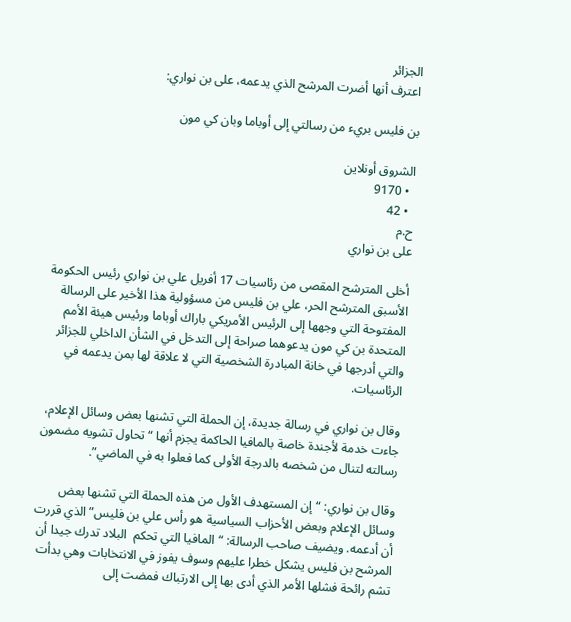الجزائر
اعترف أنها أضرت المرشح الذي يدعمه، على بن نواري:

بن فليس بريء من رسالتي إلى أوباما وبان كي مون

الشروق أونلاين
  • 9170
  • 42
ح.م
على بن نواري

أخلى المترشح المقصى من رئاسيات 17 أفريل علي بن نواري رئيس الحكومة الأسبق المترشح الحر، علي بن فليس من مسؤولية هذا الأخير على الرسالة المفتوحة التي وجهها إلى الرئيس الأمريكي باراك أوباما ورئيس هيئة الأمم المتحدة بن كي مون يدعوهما صراحة إلى التدخل في الشأن الداخلي للجزائر والتي أدرجها في خانة المبادرة الشخصية التي لا علاقة لها بمن يدعمه في الرئاسيات.

وقال بن نواري في رسالة جديدة، إن الحملة التي تشنها بعض وسائل الإعلام، جاءت خدمة لأجندة خاصة بالمافيا الحاكمة يجزم أنها “تحاول تشويه مضمون رسالته لتنال من شخصه بالدرجة الأولى كما فعلوا به في الماضي”.

وقال بن نواري: “إن المستهدف الأول من هذه الحملة التي تشنها بعض وسائل الإعلام وبعض الأحزاب السياسية هو رأس علي بن فليس” الذي قررت أن أدعمه. ويضيف صاحب الرسالة: “المافيا التي تحكم  البلاد تدرك جيدا أن المرشح بن فليس يشكل خطرا عليهم وسوف يفوز في الانتخابات وهي بدأت تشم رائحة فشلها الأمر الذي أدى بها إلى الارتباك فمضت إلى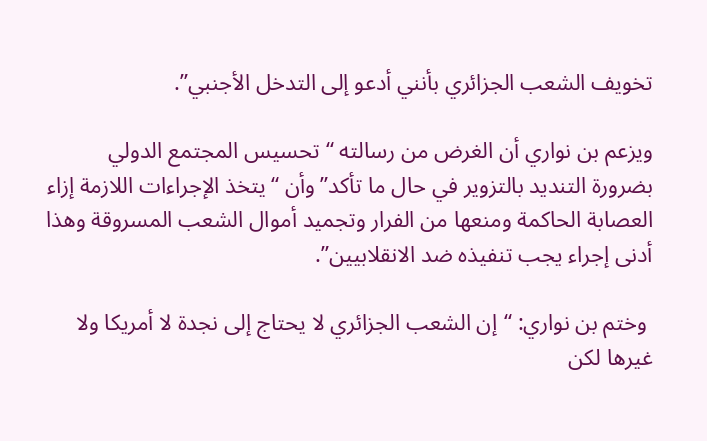تخويف الشعب الجزائري بأنني أدعو إلى التدخل الأجنبي”.

ويزعم بن نواري أن الغرض من رسالته “تحسيس المجتمع الدولي بضرورة التنديد بالتزوير في حال ما تأكد” وأن “يتخذ الإجراءات اللازمة إزاء العصابة الحاكمة ومنعها من الفرار وتجميد أموال الشعب المسروقة وهذا أدنى إجراء يجب تنفيذه ضد الانقلابيين”.

 وختم بن نواري: “إن الشعب الجزائري لا يحتاج إلى نجدة لا أمريكا ولا غيرها لكن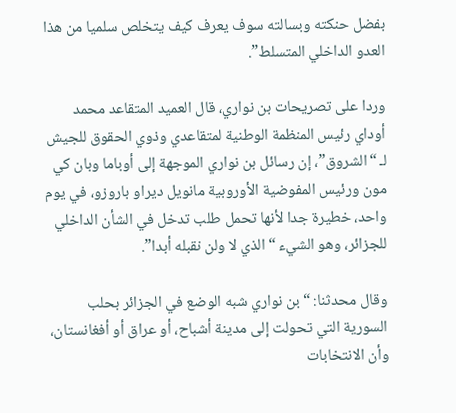بفضل حنكته وبسالته سوف يعرف كيف يتخلص سلميا من هذا العدو الداخلي المتسلط”.

وردا على تصريحات بن نواري، قال العميد المتقاعد محمد أوداي رئيس المنظمة الوطنية لمتقاعدي وذوي الحقوق للجيش لـ “الشروق”، إن رسائل بن نواري الموجهة إلى أوباما وبان كي مون ورئيس المفوضية الأوروبية مانويل ديراو باروزو، في يوم واحد، خطيرة جدا لأنها تحمل طلب تدخل في الشأن الداخلي للجزائر، وهو الشيء “الذي لا ولن نقبله أبدا”.

وقال محدثنا: “بن نواري شبه الوضع في الجزائر بحلب السورية التي تحولت إلى مدينة أشباح، أو عراق أو أفغانستان، وأن الانتخابات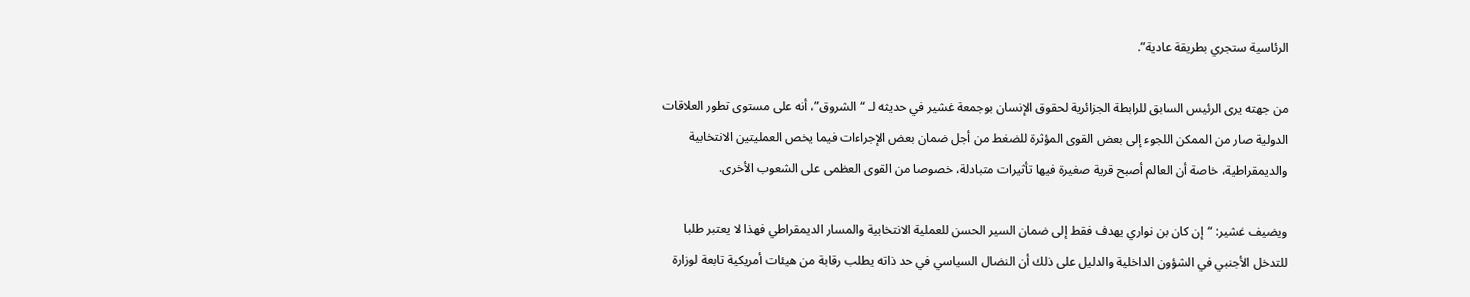الرئاسية ستجري بطريقة عادية”.

من جهته يرى الرئيس السابق للرابطة الجزائرية لحقوق الإنسان بوجمعة غشير في حديثه لـ “الشروق”، أنه على مستوى تطور العلاقات الدولية صار من الممكن اللجوء إلى بعض القوى المؤثرة للضغط من أجل ضمان بعض الإجراءات فيما يخص العمليتين الانتخابية والديمقراطية، خاصة أن العالم أصبح قرية صغيرة فيها تأثيرات متبادلة، خصوصا من القوى العظمى على الشعوب الأخرى.

ويضيف غشير: “إن كان بن نواري يهدف فقط إلى ضمان السير الحسن للعملية الانتخابية والمسار الديمقراطي فهذا لا يعتبر طلبا للتدخل الأجنبي في الشؤون الداخلية والدليل على ذلك أن النضال السياسي في حد ذاته يطلب رقابة من هيئات أمريكية تابعة لوزارة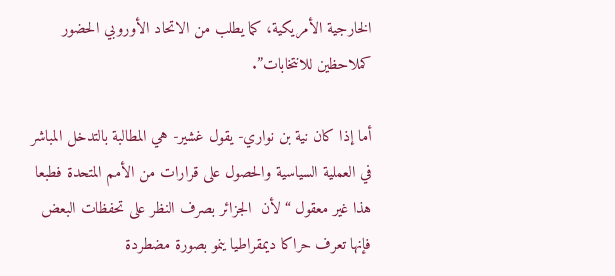الخارجية الأمريكية، كما يطلب من الاتحاد الأوروبي الحضور كملاحظين للانتخابات”.

أما إذا كان نية بن نواري- يقول غشير- هي المطالبة بالتدخل المباشر في العملية السياسية والحصول على قرارات من الأمم المتحدة فطبعا هذا غير معقول “لأن  الجزائر بصرف النظر على تحفظات البعض فإنها تعرف حراكا ديمقراطيا ينمو بصورة مضطردة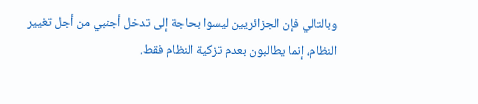وبالتالي فإن الجزائريين ليسوا بحاجة إلى تدخل أجنبي من أجل تغيير النظام، إنما يطالبون بعدم تزكية النظام فقط.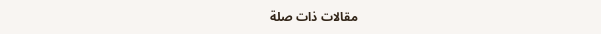مقالات ذات صلة